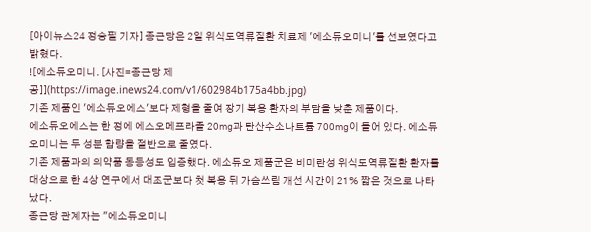[아이뉴스24 정승필 기자] 종근당은 2일 위식도역류질환 치료제 '에소듀오미니'를 선보였다고 밝혔다.
![에소듀오미니. [사진=종근당 제공]](https://image.inews24.com/v1/602984b175a4bb.jpg)
기존 제품인 '에소듀오에스'보다 제형을 줄여 장기 복용 환자의 부담을 낮춘 제품이다.
에소듀오에스는 한 정에 에스오메프라졸 20㎎과 탄산수소나트륨 700㎎이 들어 있다. 에소듀오미니는 두 성분 함량을 절반으로 줄였다.
기존 제품과의 의약품 동등성도 입증했다. 에소듀오 제품군은 비미란성 위식도역류질환 환자를 대상으로 한 4상 연구에서 대조군보다 첫 복용 뒤 가슴쓰림 개선 시간이 21% 짧은 것으로 나타났다.
종근당 관계자는 "에소듀오미니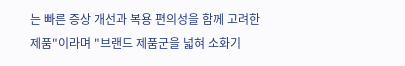는 빠른 증상 개선과 복용 편의성을 함께 고려한 제품"이라며 "브랜드 제품군을 넓혀 소화기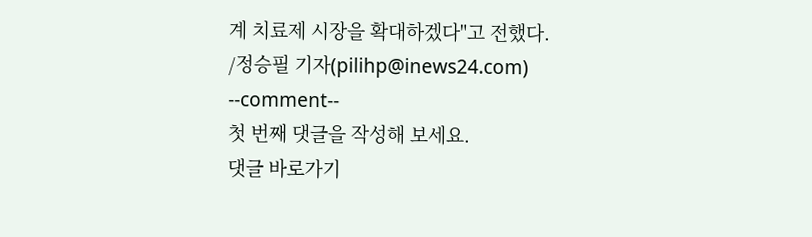계 치료제 시장을 확대하겠다"고 전했다.
/정승필 기자(pilihp@inews24.com)
--comment--
첫 번째 댓글을 작성해 보세요.
댓글 바로가기